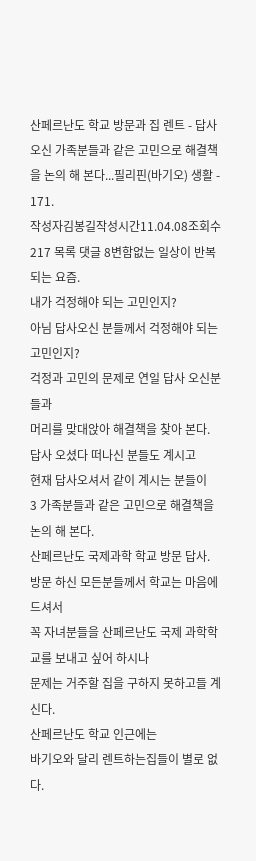산페르난도 학교 방문과 집 렌트 - 답사 오신 가족분들과 같은 고민으로 해결책을 논의 해 본다...필리핀(바기오) 생활 - 171.
작성자김봉길작성시간11.04.08조회수217 목록 댓글 8변함없는 일상이 반복되는 요즘.
내가 걱정해야 되는 고민인지?
아님 답사오신 분들께서 걱정해야 되는 고민인지?
걱정과 고민의 문제로 연일 답사 오신분들과
머리를 맞대앉아 해결책을 찾아 본다.
답사 오셨다 떠나신 분들도 계시고
현재 답사오셔서 같이 계시는 분들이
3 가족분들과 같은 고민으로 해결책을 논의 해 본다.
산페르난도 국제과학 학교 방문 답사.
방문 하신 모든분들께서 학교는 마음에 드셔서
꼭 자녀분들을 산페르난도 국제 과학학교를 보내고 싶어 하시나
문제는 거주할 집을 구하지 못하고들 계신다.
산페르난도 학교 인근에는
바기오와 달리 렌트하는집들이 별로 없다.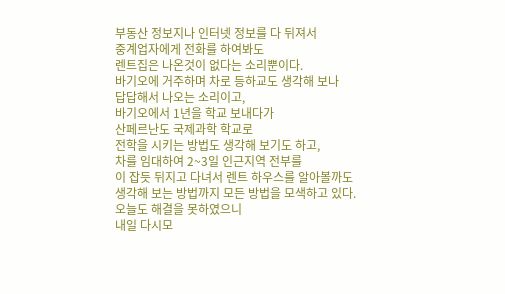부동산 정보지나 인터넷 정보를 다 뒤져서
중계업자에게 전화를 하여봐도
렌트집은 나온것이 없다는 소리뿐이다.
바기오에 거주하며 차로 등하교도 생각해 보나
답답해서 나오는 소리이고,
바기오에서 1년을 학교 보내다가
산페르난도 국제과학 학교로
전학을 시키는 방법도 생각해 보기도 하고,
차를 임대하여 2~3일 인근지역 전부를
이 잡듯 뒤지고 다녀서 렌트 하우스를 알아볼까도
생각해 보는 방법까지 모든 방법을 모색하고 있다.
오늘도 해결을 못하였으니
내일 다시모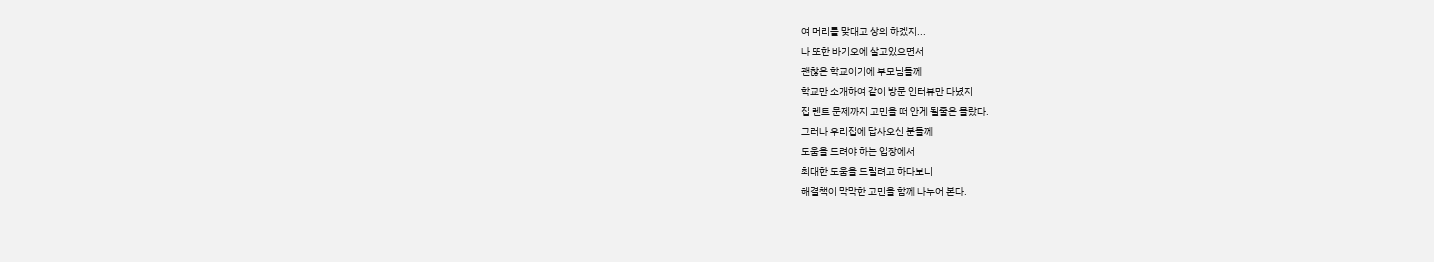여 머리를 맞대고 상의 하겠지...
나 또한 바기오에 살고있으면서
괜찮은 학교이기에 부모님들께
학교만 소개하여 같이 방문 인터뷰만 다녔지
집 렌트 문제까지 고민을 떠 안게 될줄은 몰랐다.
그러나 우리집에 답사오신 분들께
도움을 드려야 하는 입장에서
최대한 도움을 드릴려고 하다보니
해결책이 막막한 고민을 함께 나누어 본다.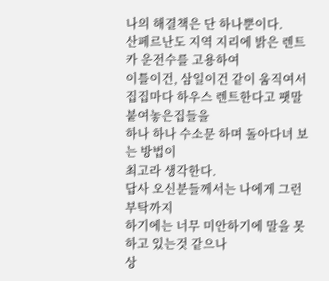나의 해결책은 단 하나뿐이다.
산페르난도 지역 지리에 밝은 렌트카 운전수를 고용하여
이틀이건, 삼일이건 같이 움직여서
집집마다 하우스 렌트한다고 팻말 붙여놓은집들을
하나 하나 수소문 하며 돌아다녀 보는 방법이
최고라 생각한다.
답사 오신분들께서는 나에게 그런 부탁까지
하기에는 너무 미안하기에 말을 못하고 있는것 같으나
상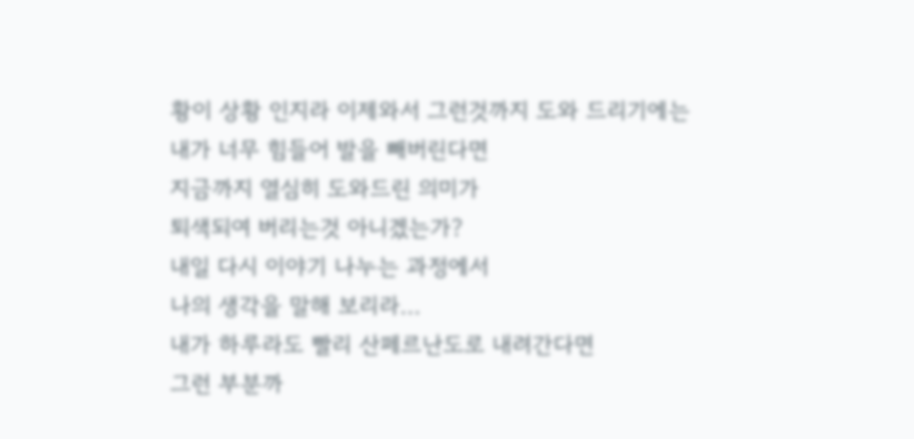황이 상황 인지라 이제와서 그런것까지 도와 드리기에는
내가 너무 힘들어 발을 빼버린다면
지금까지 열심히 도와드린 의미가
퇴색되여 버리는것 아니겠는가?
내일 다시 이야기 나누는 과정에서
나의 생각을 말해 보리라...
내가 하루라도 빨리 산페르난도로 내려간다면
그런 부분까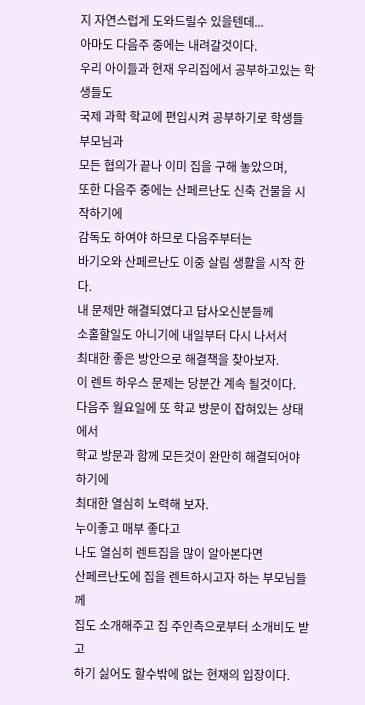지 자연스럽게 도와드릴수 있을텐데...
아마도 다음주 중에는 내려갈것이다.
우리 아이들과 현재 우리집에서 공부하고있는 학생들도
국제 과학 학교에 편입시켜 공부하기로 학생들 부모님과
모든 협의가 끝나 이미 집을 구해 놓았으며,
또한 다음주 중에는 산페르난도 신축 건물을 시작하기에
감독도 하여야 하므로 다음주부터는
바기오와 산페르난도 이중 살림 생활을 시작 한다.
내 문제만 해결되였다고 답사오신분들께
소홀할일도 아니기에 내일부터 다시 나서서
최대한 좋은 방안으로 해결책을 찾아보자.
이 렌트 하우스 문제는 당분간 계속 될것이다.
다음주 월요일에 또 학교 방문이 잡혀있는 상태에서
학교 방문과 함께 모든것이 완만히 해결되어야 하기에
최대한 열심히 노력해 보자.
누이좋고 매부 좋다고
나도 열심히 렌트집을 많이 알아본다면
산페르난도에 집을 렌트하시고자 하는 부모님들께
집도 소개해주고 집 주인측으로부터 소개비도 받고
하기 싫어도 할수밖에 없는 현재의 입장이다.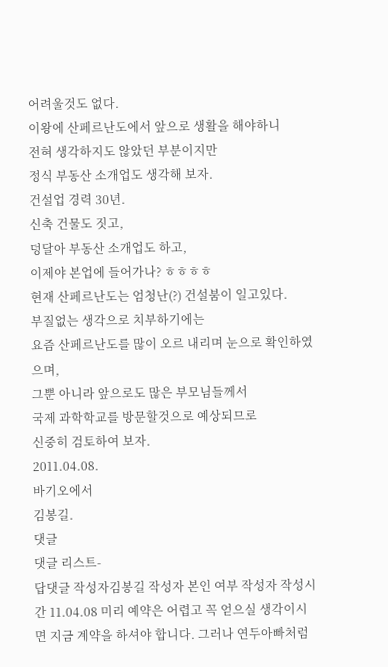어려울것도 없다.
이왕에 산페르난도에서 앞으로 생활을 해야하니
전혀 생각하지도 않았던 부분이지만
정식 부동산 소개업도 생각해 보자.
건설업 경력 30년.
신축 건물도 짓고,
덩달아 부동산 소개업도 하고,
이제야 본업에 들어가나? ㅎㅎㅎㅎ
현재 산페르난도는 엄청난(?) 건설붐이 일고있다.
부질없는 생각으로 치부하기에는
요즘 산페르난도를 많이 오르 내리며 눈으로 확인하였으며,
그뿐 아니라 앞으로도 많은 부모님들께서
국제 과학학교를 방문할것으로 예상되므로
신중히 검토하여 보자.
2011.04.08.
바기오에서
김봉길.
댓글
댓글 리스트-
답댓글 작성자김봉길 작성자 본인 여부 작성자 작성시간 11.04.08 미리 예약은 어렵고 꼭 얻으실 생각이시면 지금 계약을 하셔야 합니다. 그러나 연두아빠처럼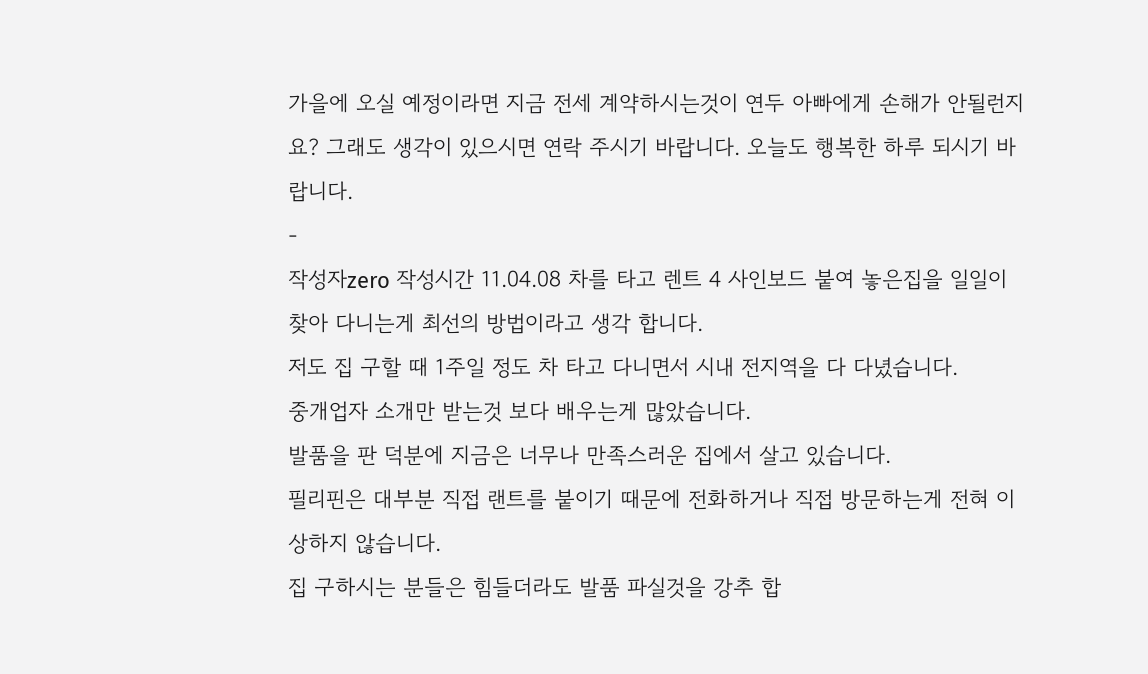가을에 오실 예정이라면 지금 전세 계약하시는것이 연두 아빠에게 손해가 안될런지요? 그래도 생각이 있으시면 연락 주시기 바랍니다. 오늘도 행복한 하루 되시기 바랍니다.
-
작성자zero 작성시간 11.04.08 차를 타고 렌트 4 사인보드 붙여 놓은집을 일일이 찾아 다니는게 최선의 방법이라고 생각 합니다.
저도 집 구할 때 1주일 정도 차 타고 다니면서 시내 전지역을 다 다녔습니다.
중개업자 소개만 받는것 보다 배우는게 많았습니다.
발품을 판 덕분에 지금은 너무나 만족스러운 집에서 살고 있습니다.
필리핀은 대부분 직접 랜트를 붙이기 때문에 전화하거나 직접 방문하는게 전혀 이상하지 않습니다.
집 구하시는 분들은 힘들더라도 발품 파실것을 강추 합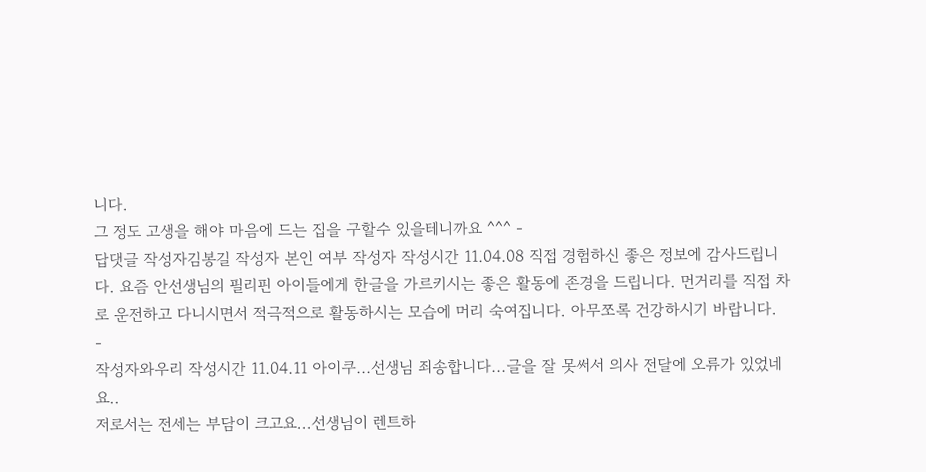니다.
그 정도 고생을 해야 마음에 드는 집을 구할수 있을테니까요 ^^^ -
답댓글 작성자김봉길 작성자 본인 여부 작성자 작성시간 11.04.08 직접 경험하신 좋은 정보에 감사드립니다. 요즘 안선생님의 필리핀 아이들에게 한글을 가르키시는 좋은 활동에 존경을 드립니다. 먼거리를 직접 차로 운전하고 다니시면서 적극적으로 활동하시는 모습에 머리 숙여집니다. 아무쪼록 건강하시기 바랍니다.
-
작성자와우리 작성시간 11.04.11 아이쿠...선생님 죄송합니다...글을 잘 못써서 의사 전달에 오류가 있었네요..
저로서는 전세는 부담이 크고요...선생님이 렌트하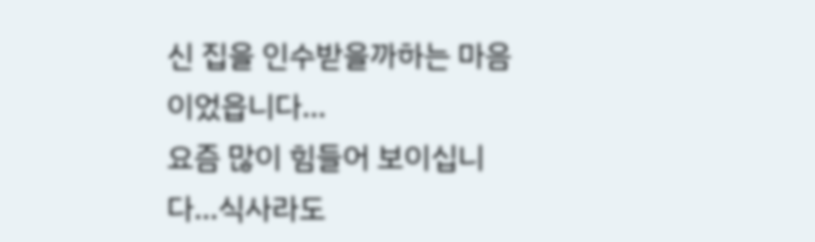신 집을 인수받을까하는 마음이었읍니다...
요즘 많이 힘들어 보이십니다...식사라도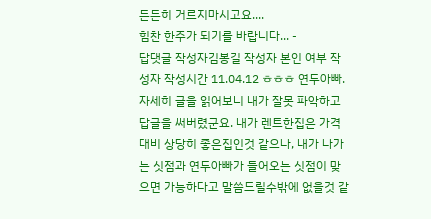든든히 거르지마시고요....
힘찬 한주가 되기를 바랍니다... -
답댓글 작성자김봉길 작성자 본인 여부 작성자 작성시간 11.04.12 ㅎㅎㅎ 연두아빠. 자세히 글을 읽어보니 내가 잘못 파악하고 답글을 써버렸군요. 내가 렌트한집은 가격대비 상당히 좋은집인것 같으나, 내가 나가는 싯점과 연두아빠가 들어오는 싯점이 맞으면 가능하다고 말씀드릴수밖에 없을것 같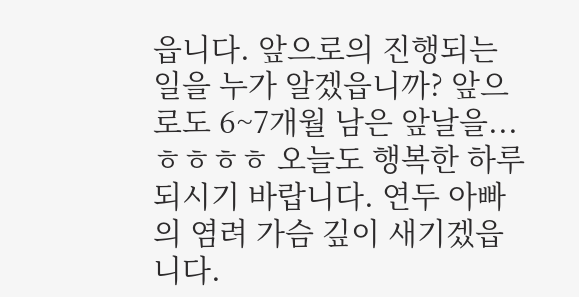읍니다. 앞으로의 진행되는 일을 누가 알겠읍니까? 앞으로도 6~7개월 남은 앞날을...ㅎㅎㅎㅎ 오늘도 행복한 하루 되시기 바랍니다. 연두 아빠의 염려 가슴 깊이 새기겠읍니다.